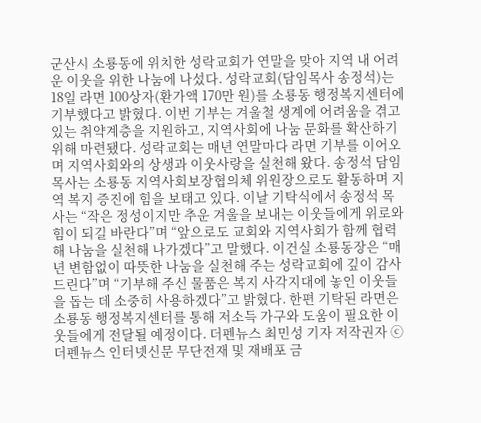군산시 소룡동에 위치한 성락교회가 연말을 맞아 지역 내 어려운 이웃을 위한 나눔에 나섰다. 성락교회(담임목사 송정석)는 18일 라면 100상자(환가액 170만 원)를 소룡동 행정복지센터에 기부했다고 밝혔다. 이번 기부는 겨울철 생계에 어려움을 겪고 있는 취약계층을 지원하고, 지역사회에 나눔 문화를 확산하기 위해 마련됐다. 성락교회는 매년 연말마다 라면 기부를 이어오며 지역사회와의 상생과 이웃사랑을 실천해 왔다. 송정석 담임목사는 소룡동 지역사회보장협의체 위원장으로도 활동하며 지역 복지 증진에 힘을 보태고 있다. 이날 기탁식에서 송정석 목사는 “작은 정성이지만 추운 겨울을 보내는 이웃들에게 위로와 힘이 되길 바란다”며 “앞으로도 교회와 지역사회가 함께 협력해 나눔을 실천해 나가겠다”고 말했다. 이건실 소룡동장은 “매년 변함없이 따뜻한 나눔을 실천해 주는 성락교회에 깊이 감사드린다”며 “기부해 주신 물품은 복지 사각지대에 놓인 이웃들을 돕는 데 소중히 사용하겠다”고 밝혔다. 한편 기탁된 라면은 소룡동 행정복지센터를 통해 저소득 가구와 도움이 필요한 이웃들에게 전달될 예정이다. 더펜뉴스 최민성 기자 저작권자 ⓒ 더펜뉴스 인터넷신문 무단전재 및 재배포 금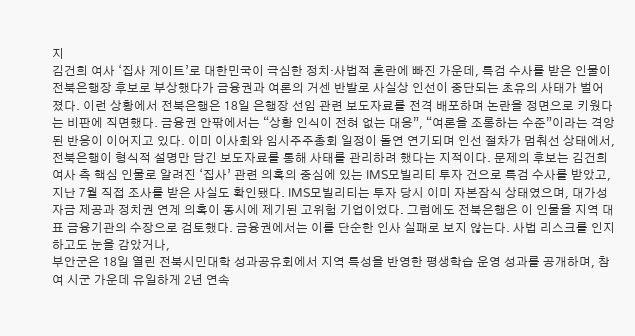지
김건희 여사 ‘집사 게이트’로 대한민국이 극심한 정치·사법적 혼란에 빠진 가운데, 특검 수사를 받은 인물이 전북은행장 후보로 부상했다가 금융권과 여론의 거센 반발로 사실상 인선이 중단되는 초유의 사태가 벌어졌다. 이런 상황에서 전북은행은 18일 은행장 선임 관련 보도자료를 전격 배포하며 논란을 정면으로 키웠다는 비판에 직면했다. 금융권 안팎에서는 “상황 인식이 전혀 없는 대응”, “여론을 조롱하는 수준”이라는 격앙된 반응이 이어지고 있다. 이미 이사회와 임시주주총회 일정이 돌연 연기되며 인선 절차가 멈춰선 상태에서, 전북은행이 형식적 설명만 담긴 보도자료를 통해 사태를 관리하려 했다는 지적이다. 문제의 후보는 김건희 여사 측 핵심 인물로 알려진 ‘집사’ 관련 의혹의 중심에 있는 IMS모빌리티 투자 건으로 특검 수사를 받았고, 지난 7월 직접 조사를 받은 사실도 확인됐다. IMS모빌리티는 투자 당시 이미 자본잠식 상태였으며, 대가성 자금 제공과 정치권 연계 의혹이 동시에 제기된 고위험 기업이었다. 그럼에도 전북은행은 이 인물을 지역 대표 금융기관의 수장으로 검토했다. 금융권에서는 이를 단순한 인사 실패로 보지 않는다. 사법 리스크를 인지하고도 눈을 감았거나,
부안군은 18일 열린 전북시민대학 성과공유회에서 지역 특성을 반영한 평생학습 운영 성과를 공개하며, 참여 시군 가운데 유일하게 2년 연속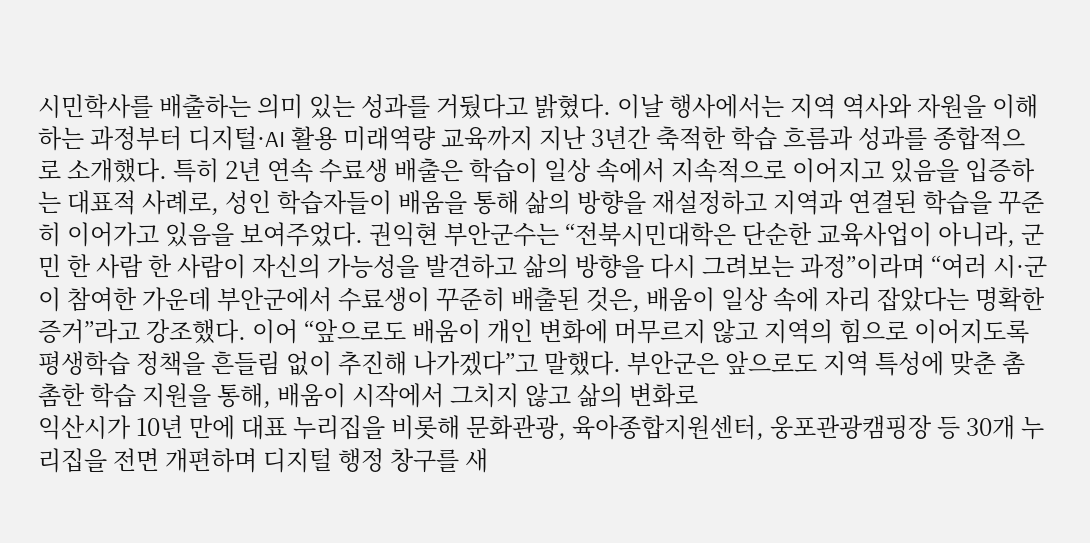시민학사를 배출하는 의미 있는 성과를 거뒀다고 밝혔다. 이날 행사에서는 지역 역사와 자원을 이해하는 과정부터 디지털·AI 활용 미래역량 교육까지 지난 3년간 축적한 학습 흐름과 성과를 종합적으로 소개했다. 특히 2년 연속 수료생 배출은 학습이 일상 속에서 지속적으로 이어지고 있음을 입증하는 대표적 사례로, 성인 학습자들이 배움을 통해 삶의 방향을 재설정하고 지역과 연결된 학습을 꾸준히 이어가고 있음을 보여주었다. 권익현 부안군수는 “전북시민대학은 단순한 교육사업이 아니라, 군민 한 사람 한 사람이 자신의 가능성을 발견하고 삶의 방향을 다시 그려보는 과정”이라며 “여러 시·군이 참여한 가운데 부안군에서 수료생이 꾸준히 배출된 것은, 배움이 일상 속에 자리 잡았다는 명확한 증거”라고 강조했다. 이어 “앞으로도 배움이 개인 변화에 머무르지 않고 지역의 힘으로 이어지도록 평생학습 정책을 흔들림 없이 추진해 나가겠다”고 말했다. 부안군은 앞으로도 지역 특성에 맞춘 촘촘한 학습 지원을 통해, 배움이 시작에서 그치지 않고 삶의 변화로
익산시가 10년 만에 대표 누리집을 비롯해 문화관광, 육아종합지원센터, 웅포관광캠핑장 등 30개 누리집을 전면 개편하며 디지털 행정 창구를 새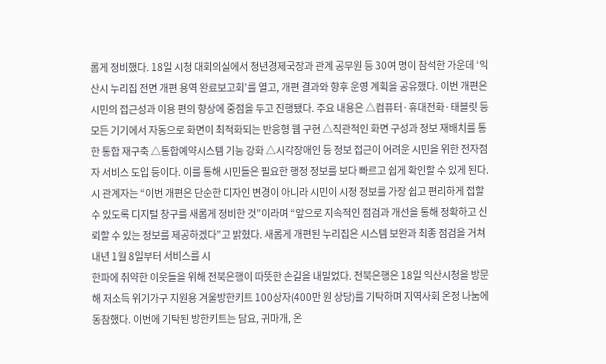롭게 정비했다. 18일 시청 대회의실에서 청년경제국장과 관계 공무원 등 30여 명이 참석한 가운데 ‘익산시 누리집 전면 개편 용역 완료보고회’를 열고, 개편 결과와 향후 운영 계획을 공유했다. 이번 개편은 시민의 접근성과 이용 편의 향상에 중점을 두고 진행됐다. 주요 내용은 △컴퓨터·휴대전화·태블릿 등 모든 기기에서 자동으로 화면이 최적화되는 반응형 웹 구현 △직관적인 화면 구성과 정보 재배치를 통한 통합 재구축 △통합예약시스템 기능 강화 △시각장애인 등 정보 접근이 어려운 시민을 위한 전자점자 서비스 도입 등이다. 이를 통해 시민들은 필요한 행정 정보를 보다 빠르고 쉽게 확인할 수 있게 된다. 시 관계자는 “이번 개편은 단순한 디자인 변경이 아니라 시민이 시정 정보를 가장 쉽고 편리하게 접할 수 있도록 디지털 창구를 새롭게 정비한 것”이라며 “앞으로 지속적인 점검과 개선을 통해 정확하고 신뢰할 수 있는 정보를 제공하겠다”고 밝혔다. 새롭게 개편된 누리집은 시스템 보완과 최종 점검을 거쳐 내년 1월 8일부터 서비스를 시
한파에 취약한 이웃들을 위해 전북은행이 따뜻한 손길을 내밀었다. 전북은행은 18일 익산시청을 방문해 저소득 위기가구 지원용 겨울방한키트 100상자(400만 원 상당)를 기탁하며 지역사회 온정 나눔에 동참했다. 이번에 기탁된 방한키트는 담요, 귀마개, 온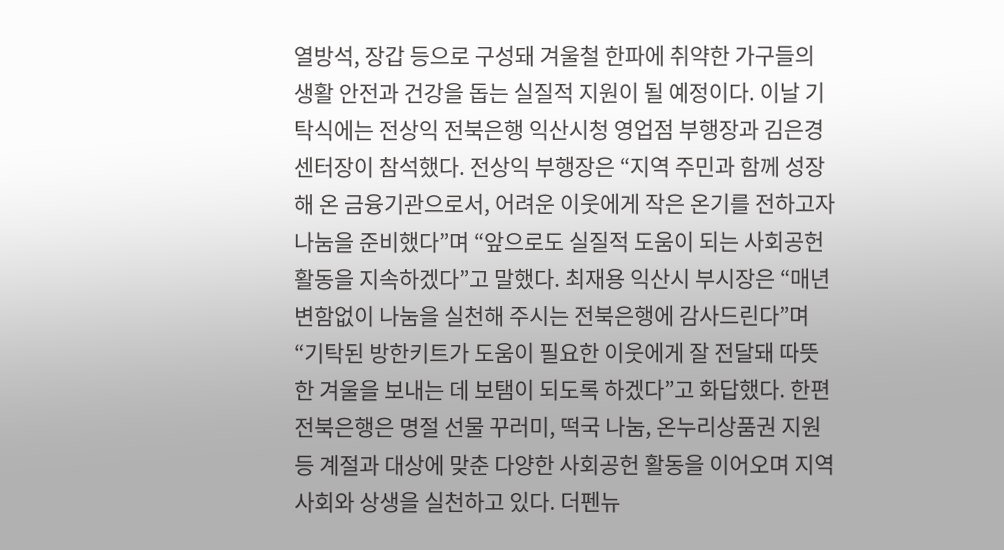열방석, 장갑 등으로 구성돼 겨울철 한파에 취약한 가구들의 생활 안전과 건강을 돕는 실질적 지원이 될 예정이다. 이날 기탁식에는 전상익 전북은행 익산시청 영업점 부행장과 김은경 센터장이 참석했다. 전상익 부행장은 “지역 주민과 함께 성장해 온 금융기관으로서, 어려운 이웃에게 작은 온기를 전하고자 나눔을 준비했다”며 “앞으로도 실질적 도움이 되는 사회공헌 활동을 지속하겠다”고 말했다. 최재용 익산시 부시장은 “매년 변함없이 나눔을 실천해 주시는 전북은행에 감사드린다”며 “기탁된 방한키트가 도움이 필요한 이웃에게 잘 전달돼 따뜻한 겨울을 보내는 데 보탬이 되도록 하겠다”고 화답했다. 한편 전북은행은 명절 선물 꾸러미, 떡국 나눔, 온누리상품권 지원 등 계절과 대상에 맞춘 다양한 사회공헌 활동을 이어오며 지역사회와 상생을 실천하고 있다. 더펜뉴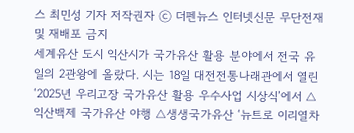스 최민성 기자 저작권자 ⓒ 더펜뉴스 인터넷신문 무단전재 및 재배포 금지
세계유산 도시 익산시가 국가유산 활용 분야에서 전국 유일의 2관왕에 올랐다. 시는 18일 대전전통나래관에서 열린 ‘2025년 우리고장 국가유산 활용 우수사업 시상식’에서 △익산백제 국가유산 야행 △생생국가유산 ‘뉴트로 이리열차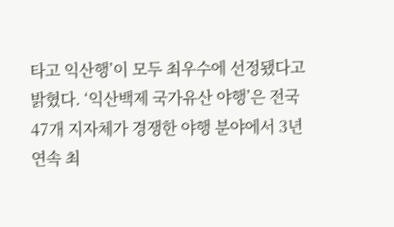타고 익산행’이 모두 최우수에 선정됐다고 밝혔다. ‘익산백제 국가유산 야행’은 전국 47개 지자체가 경쟁한 야행 분야에서 3년 연속 최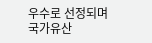우수로 선정되며 국가유산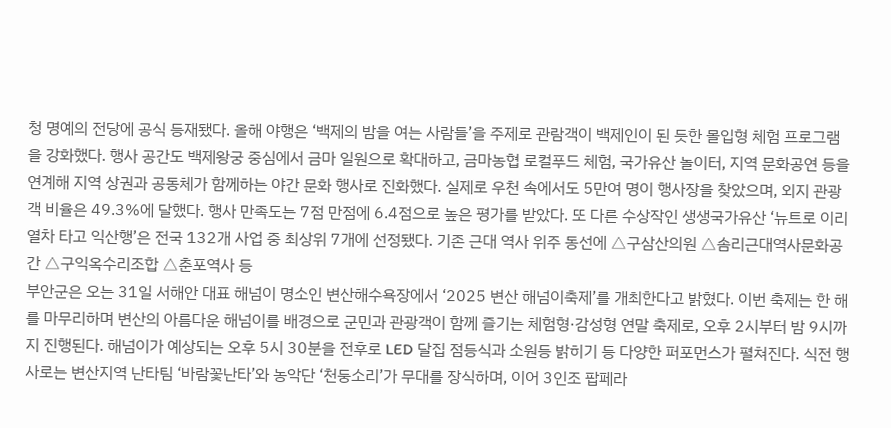청 명예의 전당에 공식 등재됐다. 올해 야행은 ‘백제의 밤을 여는 사람들’을 주제로 관람객이 백제인이 된 듯한 몰입형 체험 프로그램을 강화했다. 행사 공간도 백제왕궁 중심에서 금마 일원으로 확대하고, 금마농협 로컬푸드 체험, 국가유산 놀이터, 지역 문화공연 등을 연계해 지역 상권과 공동체가 함께하는 야간 문화 행사로 진화했다. 실제로 우천 속에서도 5만여 명이 행사장을 찾았으며, 외지 관광객 비율은 49.3%에 달했다. 행사 만족도는 7점 만점에 6.4점으로 높은 평가를 받았다. 또 다른 수상작인 생생국가유산 ‘뉴트로 이리열차 타고 익산행’은 전국 132개 사업 중 최상위 7개에 선정됐다. 기존 근대 역사 위주 동선에 △구삼산의원 △솜리근대역사문화공간 △구익옥수리조합 △춘포역사 등
부안군은 오는 31일 서해안 대표 해넘이 명소인 변산해수욕장에서 ‘2025 변산 해넘이축제’를 개최한다고 밝혔다. 이번 축제는 한 해를 마무리하며 변산의 아름다운 해넘이를 배경으로 군민과 관광객이 함께 즐기는 체험형·감성형 연말 축제로, 오후 2시부터 밤 9시까지 진행된다. 해넘이가 예상되는 오후 5시 30분을 전후로 LED 달집 점등식과 소원등 밝히기 등 다양한 퍼포먼스가 펼쳐진다. 식전 행사로는 변산지역 난타팀 ‘바람꽃난타’와 농악단 ‘천둥소리’가 무대를 장식하며, 이어 3인조 팝페라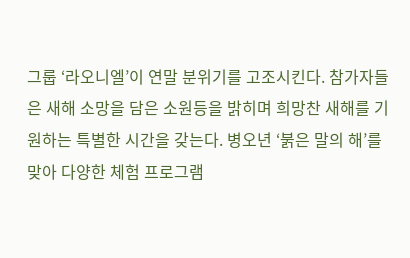그룹 ‘라오니엘’이 연말 분위기를 고조시킨다. 참가자들은 새해 소망을 담은 소원등을 밝히며 희망찬 새해를 기원하는 특별한 시간을 갖는다. 병오년 ‘붉은 말의 해’를 맞아 다양한 체험 프로그램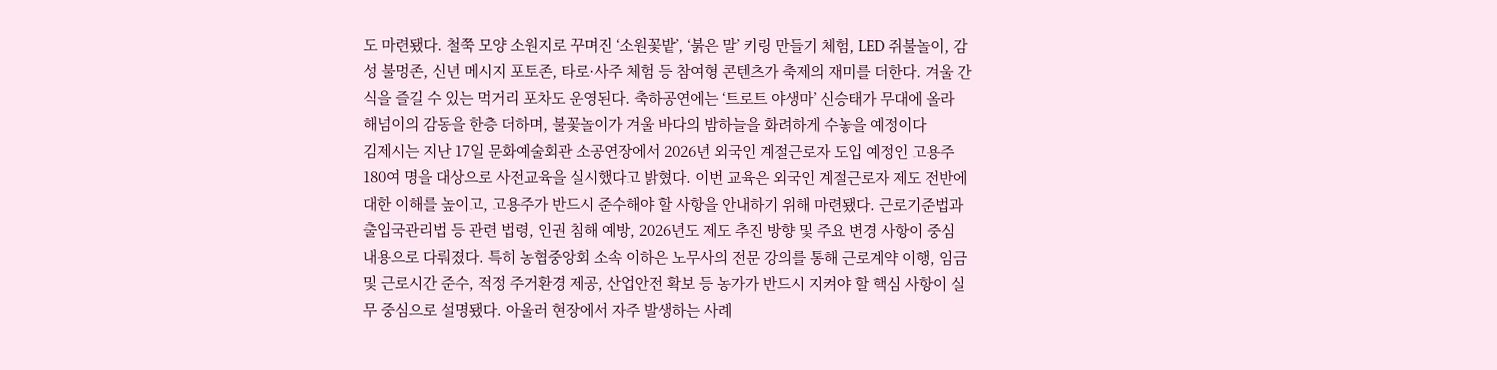도 마련됐다. 철쭉 모양 소원지로 꾸며진 ‘소원꽃밭’, ‘붉은 말’ 키링 만들기 체험, LED 쥐불놀이, 감성 불멍존, 신년 메시지 포토존, 타로·사주 체험 등 참여형 콘텐츠가 축제의 재미를 더한다. 겨울 간식을 즐길 수 있는 먹거리 포차도 운영된다. 축하공연에는 ‘트로트 야생마’ 신승태가 무대에 올라 해넘이의 감동을 한층 더하며, 불꽃놀이가 겨울 바다의 밤하늘을 화려하게 수놓을 예정이다
김제시는 지난 17일 문화예술회관 소공연장에서 2026년 외국인 계절근로자 도입 예정인 고용주 180여 명을 대상으로 사전교육을 실시했다고 밝혔다. 이번 교육은 외국인 계절근로자 제도 전반에 대한 이해를 높이고, 고용주가 반드시 준수해야 할 사항을 안내하기 위해 마련됐다. 근로기준법과 출입국관리법 등 관련 법령, 인권 침해 예방, 2026년도 제도 추진 방향 및 주요 변경 사항이 중심 내용으로 다뤄졌다. 특히 농협중앙회 소속 이하은 노무사의 전문 강의를 통해 근로계약 이행, 임금 및 근로시간 준수, 적정 주거환경 제공, 산업안전 확보 등 농가가 반드시 지켜야 할 핵심 사항이 실무 중심으로 설명됐다. 아울러 현장에서 자주 발생하는 사례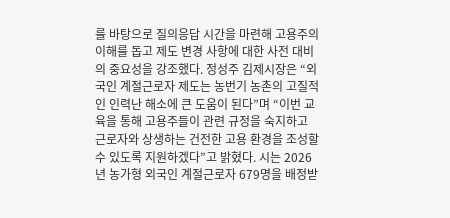를 바탕으로 질의응답 시간을 마련해 고용주의 이해를 돕고 제도 변경 사항에 대한 사전 대비의 중요성을 강조했다. 정성주 김제시장은 “외국인 계절근로자 제도는 농번기 농촌의 고질적인 인력난 해소에 큰 도움이 된다”며 “이번 교육을 통해 고용주들이 관련 규정을 숙지하고 근로자와 상생하는 건전한 고용 환경을 조성할 수 있도록 지원하겠다”고 밝혔다. 시는 2026년 농가형 외국인 계절근로자 679명을 배정받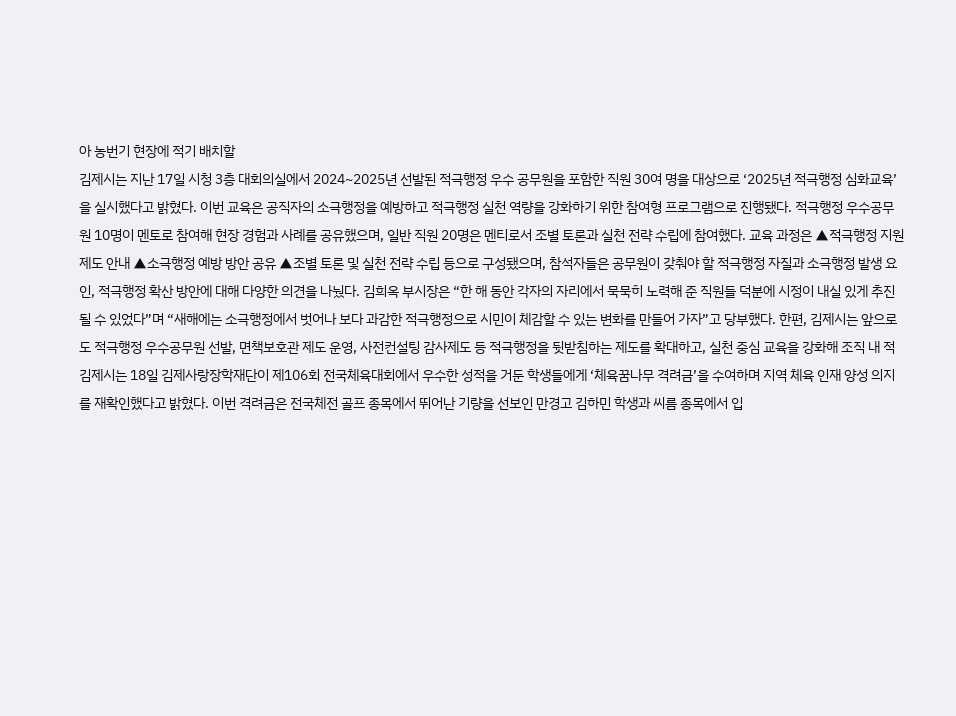아 농번기 현장에 적기 배치할
김제시는 지난 17일 시청 3층 대회의실에서 2024~2025년 선발된 적극행정 우수 공무원을 포함한 직원 30여 명을 대상으로 ‘2025년 적극행정 심화교육’을 실시했다고 밝혔다. 이번 교육은 공직자의 소극행정을 예방하고 적극행정 실천 역량을 강화하기 위한 참여형 프로그램으로 진행됐다. 적극행정 우수공무원 10명이 멘토로 참여해 현장 경험과 사례를 공유했으며, 일반 직원 20명은 멘티로서 조별 토론과 실천 전략 수립에 참여했다. 교육 과정은 ▲적극행정 지원제도 안내 ▲소극행정 예방 방안 공유 ▲조별 토론 및 실천 전략 수립 등으로 구성됐으며, 참석자들은 공무원이 갖춰야 할 적극행정 자질과 소극행정 발생 요인, 적극행정 확산 방안에 대해 다양한 의견을 나눴다. 김희옥 부시장은 “한 해 동안 각자의 자리에서 묵묵히 노력해 준 직원들 덕분에 시정이 내실 있게 추진될 수 있었다”며 “새해에는 소극행정에서 벗어나 보다 과감한 적극행정으로 시민이 체감할 수 있는 변화를 만들어 가자”고 당부했다. 한편, 김제시는 앞으로도 적극행정 우수공무원 선발, 면책보호관 제도 운영, 사전컨설팅 감사제도 등 적극행정을 뒷받침하는 제도를 확대하고, 실천 중심 교육을 강화해 조직 내 적
김제시는 18일 김제사랑장학재단이 제106회 전국체육대회에서 우수한 성적을 거둔 학생들에게 ‘체육꿈나무 격려금’을 수여하며 지역 체육 인재 양성 의지를 재확인했다고 밝혔다. 이번 격려금은 전국체전 골프 종목에서 뛰어난 기량을 선보인 만경고 김하민 학생과 씨름 종목에서 입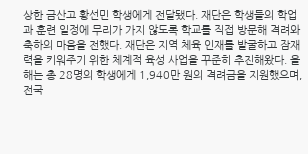상한 금산고 황선민 학생에게 전달됐다. 재단은 학생들의 학업과 훈련 일정에 무리가 가지 않도록 학교를 직접 방문해 격려와 축하의 마음을 전했다. 재단은 지역 체육 인재를 발굴하고 잠재력을 키워주기 위한 체계적 육성 사업을 꾸준히 추진해왔다. 올해는 총 28명의 학생에게 1,940만 원의 격려금을 지원했으며, 전국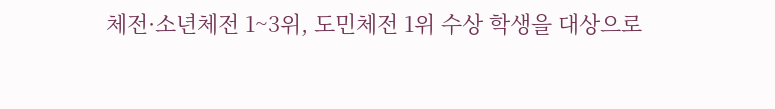체전·소년체전 1~3위, 도민체전 1위 수상 학생을 대상으로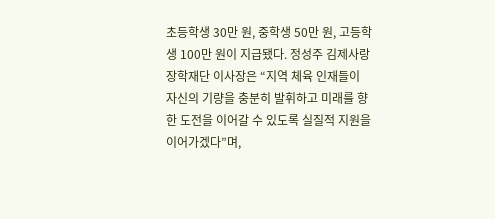초등학생 30만 원, 중학생 50만 원, 고등학생 100만 원이 지급됐다. 정성주 김제사랑장학재단 이사장은 “지역 체육 인재들이 자신의 기량을 충분히 발휘하고 미래를 향한 도전을 이어갈 수 있도록 실질적 지원을 이어가겠다”며,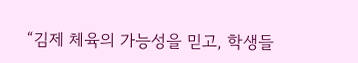“김제 체육의 가능성을 믿고, 학생들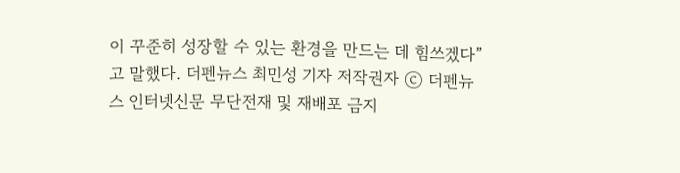이 꾸준히 성장할 수 있는 환경을 만드는 데 힘쓰겠다”고 말했다. 더펜뉴스 최민성 기자 저작권자 ⓒ 더펜뉴스 인터넷신문 무단전재 및 재배포 금지